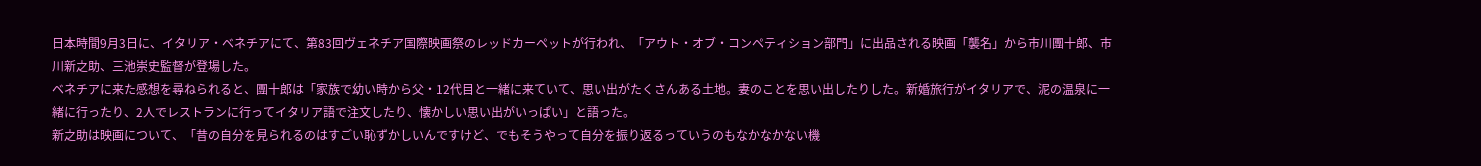日本時間9月3日に、イタリア・ベネチアにて、第83回ヴェネチア国際映画祭のレッドカーペットが行われ、「アウト・オブ・コンペティション部門」に出品される映画「襲名」から市川團十郎、市川新之助、三池崇史監督が登場した。
ベネチアに来た感想を尋ねられると、團十郎は「家族で幼い時から父・12代目と一緒に来ていて、思い出がたくさんある土地。妻のことを思い出したりした。新婚旅行がイタリアで、泥の温泉に一緒に行ったり、2人でレストランに行ってイタリア語で注文したり、懐かしい思い出がいっぱい」と語った。
新之助は映画について、「昔の自分を見られるのはすごい恥ずかしいんですけど、でもそうやって自分を振り返るっていうのもなかなかない機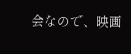会なので、映画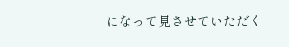になって見させていただく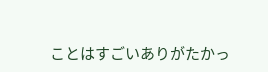ことはすごいありがたかっ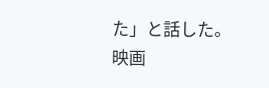た」と話した。
映画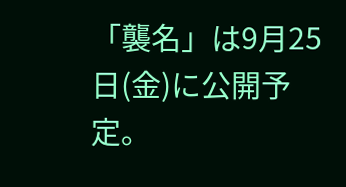「襲名」は9月25日(金)に公開予定。